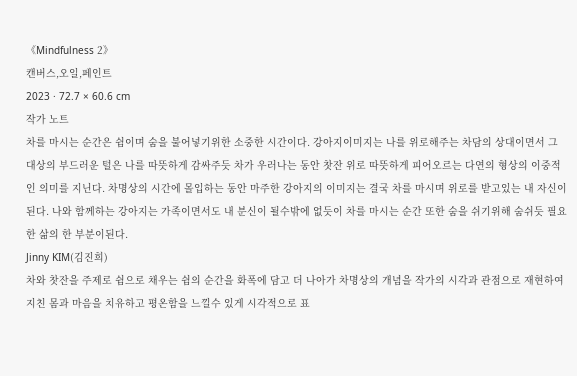《Mindfulness 2》
캔버스,오일,페인트
2023 · 72.7 × 60.6 cm
작가 노트
차를 마시는 순간은 쉼이며 숨을 불어넣기위한 소중한 시간이다. 강아지이미지는 나를 위로해주는 차담의 상대이면서 그 대상의 부드러운 털은 나를 따뜻하게 감싸주듯 차가 우러나는 동안 찻잔 위로 따뜻하게 피어오르는 다연의 형상의 이중적인 의미를 지닌다. 차명상의 시간에 몰입하는 동안 마주한 강아지의 이미지는 결국 차를 마시며 위로를 받고있는 내 자신이 된다. 나와 함께하는 강아지는 가족이면서도 내 분신이 될수밖에 없듯이 차를 마시는 순간 또한 숨을 쉬기위해 숨쉬듯 필요한 삶의 한 부분이된다.
Jinny KIM(김진희)
차와 찻잔을 주제로 쉼으로 채우는 쉼의 순간을 화폭에 담고 더 나아가 차명상의 개념을 작가의 시각과 관점으로 재현하여 지친 몸과 마음을 치유하고 평온함을 느낄수 있게 시각적으로 표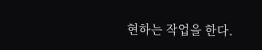현하는 작업을 한다.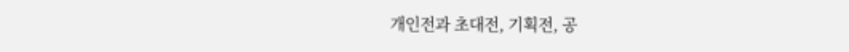개인전과 초대전, 기획전, 공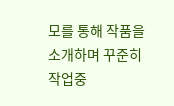모를 통해 작품을 소개하며 꾸준히 작업중